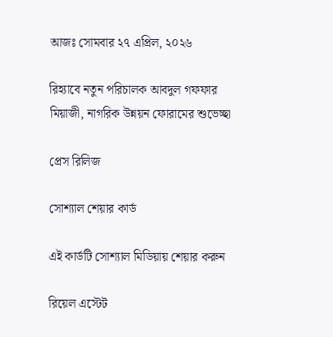আজঃ সোমবার ২৭ এপ্রিল, ২০২৬

রিহ্যাবে নতুন পরিচালক আবদুল গফফার মিয়াজী, নাগরিক উন্নয়ন ফোরামের শুভেচ্ছা

প্রেস রিলিজ

সোশ্যাল শেয়ার কার্ড

এই কার্ডটি সোশ্যাল মিডিয়ায় শেয়ার করুন

রিয়েল এস্টেট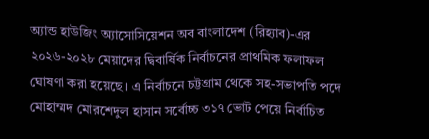অ্যান্ড হাউজিং অ্যাসোসিয়েশন অব বাংলাদেশ (রিহ্যাব)-এর ২০২৬-২০২৮ মেয়াদের দ্বিবার্ষিক নির্বাচনের প্রাথমিক ফলাফল ঘোষণা করা হয়েছে। এ নির্বাচনে চট্টগ্রাম থেকে সহ-সভাপতি পদে মোহাম্মদ মোরশেদুল হাসান সর্বোচ্চ ৩১৭ ভোট পেয়ে নির্বাচিত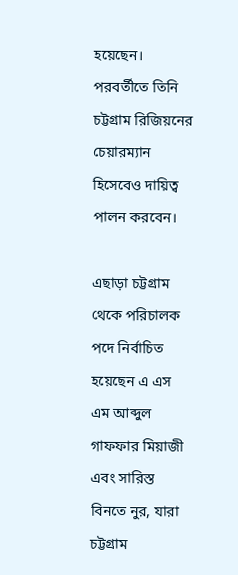হয়েছেন। পরবর্তীতে তিনি চট্টগ্রাম রিজিয়নের চেয়ারম্যান হিসেবেও দায়িত্ব পালন করবেন।

এছাড়া চট্টগ্রাম থেকে পরিচালক পদে নির্বাচিত হয়েছেন এ এস এম আব্দুল গাফফার মিয়াজী এবং সারিস্ত বিনতে নুর, যারা চট্টগ্রাম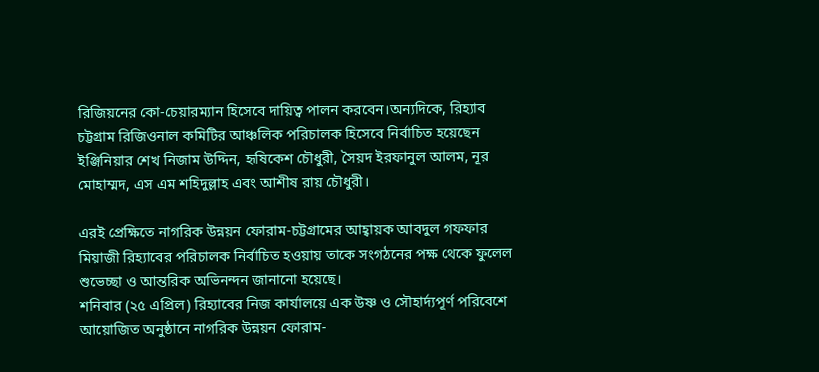রিজিয়নের কো-চেয়ারম্যান হিসেবে দায়িত্ব পালন করবেন।অন্যদিকে, রিহ্যাব চট্টগ্রাম রিজিওনাল কমিটির আঞ্চলিক পরিচালক হিসেবে নির্বাচিত হয়েছেন ইঞ্জিনিয়ার শেখ নিজাম উদ্দিন, হৃষিকেশ চৌধুরী, সৈয়দ ইরফানুল আলম, নূর মোহাম্মদ, এস এম শহিদুল্লাহ এবং আশীষ রায় চৌধুরী।

এরই প্রেক্ষিতে নাগরিক উন্নয়ন ফোরাম-চট্টগ্রামের আহ্বায়ক আবদুল গফফার মিয়াজী রিহ্যাবের পরিচালক নির্বাচিত হওয়ায় তাকে সংগঠনের পক্ষ থেকে ফুলেল শুভেচ্ছা ও আন্তরিক অভিনন্দন জানানো হয়েছে।
শনিবার (২৫ এপ্রিল) রিহ্যাবের নিজ কার্যালয়ে এক উষ্ণ ও সৌহার্দ্যপূর্ণ পরিবেশে আয়োজিত অনুষ্ঠানে নাগরিক উন্নয়ন ফোরাম-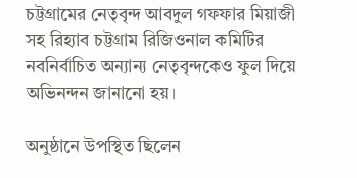চট্টগ্রামের নেতৃবৃন্দ আবদুল গফফার মিয়াজী সহ রিহ্যাব চট্টগ্রাম রিজিওনাল কমিটির নবনির্বাচিত অন্যান্য নেতৃবৃন্দকেও ফুল দিয়ে অভিনন্দন জানানো হয়।

অনুষ্ঠানে উপস্থিত ছিলেন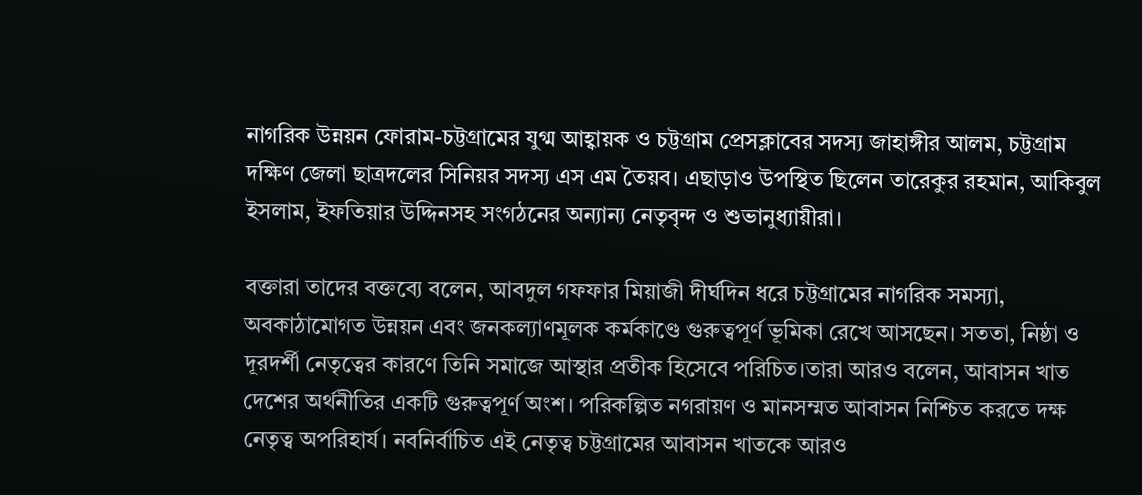নাগরিক উন্নয়ন ফোরাম-চট্টগ্রামের যুগ্ম আহ্বায়ক ও চট্টগ্রাম প্রেসক্লাবের সদস্য জাহাঙ্গীর আলম, চট্টগ্রাম দক্ষিণ জেলা ছাত্রদলের সিনিয়র সদস্য এস এম তৈয়ব। এছাড়াও উপস্থিত ছিলেন তারেকুর রহমান, আকিবুল ইসলাম, ইফতিয়ার উদ্দিনসহ সংগঠনের অন্যান্য নেতৃবৃন্দ ও শুভানুধ্যায়ীরা।

বক্তারা তাদের বক্তব্যে বলেন, আবদুল গফফার মিয়াজী দীর্ঘদিন ধরে চট্টগ্রামের নাগরিক সমস্যা, অবকাঠামোগত উন্নয়ন এবং জনকল্যাণমূলক কর্মকাণ্ডে গুরুত্বপূর্ণ ভূমিকা রেখে আসছেন। সততা, নিষ্ঠা ও দূরদর্শী নেতৃত্বের কারণে তিনি সমাজে আস্থার প্রতীক হিসেবে পরিচিত।তারা আরও বলেন, আবাসন খাত দেশের অর্থনীতির একটি গুরুত্বপূর্ণ অংশ। পরিকল্পিত নগরায়ণ ও মানসম্মত আবাসন নিশ্চিত করতে দক্ষ নেতৃত্ব অপরিহার্য। নবনির্বাচিত এই নেতৃত্ব চট্টগ্রামের আবাসন খাতকে আরও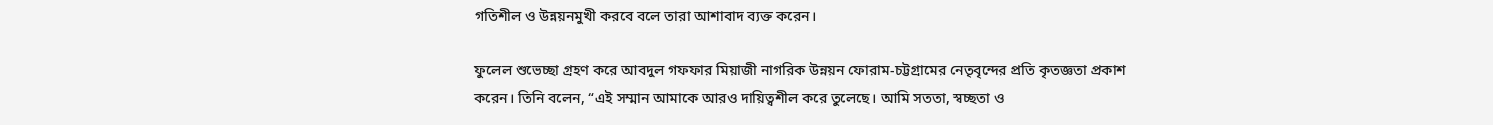গতিশীল ও উন্নয়নমুখী করবে বলে তারা আশাবাদ ব্যক্ত করেন।

ফুলেল শুভেচ্ছা গ্রহণ করে আবদুল গফফার মিয়াজী নাগরিক উন্নয়ন ফোরাম-চট্টগ্রামের নেতৃবৃন্দের প্রতি কৃতজ্ঞতা প্রকাশ করেন। তিনি বলেন, “এই সম্মান আমাকে আরও দায়িত্বশীল করে তুলেছে। আমি সততা, স্বচ্ছতা ও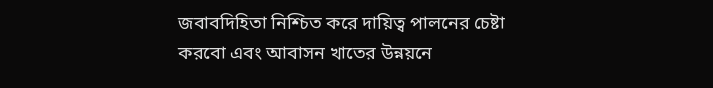জবাবদিহিতা নিশ্চিত করে দায়িত্ব পালনের চেষ্টা করবো এবং আবাসন খাতের উন্নয়নে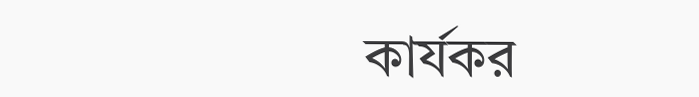কার্যকর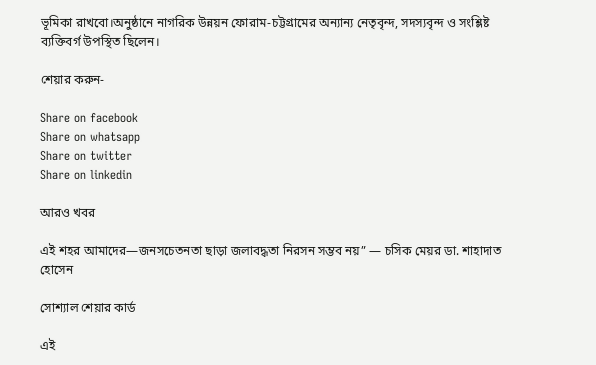ভূমিকা রাখবো।অনুষ্ঠানে নাগরিক উন্নয়ন ফোরাম-চট্টগ্রামের অন্যান্য নেতৃবৃন্দ, সদস্যবৃন্দ ও সংশ্লিষ্ট ব্যক্তিবর্গ উপস্থিত ছিলেন।

শেয়ার করুন-

Share on facebook
Share on whatsapp
Share on twitter
Share on linkedin

আরও খবর

এই শহর আমাদের—জনসচেতনতা ছাড়া জলাবদ্ধতা নিরসন সম্ভব নয়” — চসিক মেয়র ডা. শাহাদাত হোসেন

সোশ্যাল শেয়ার কার্ড

এই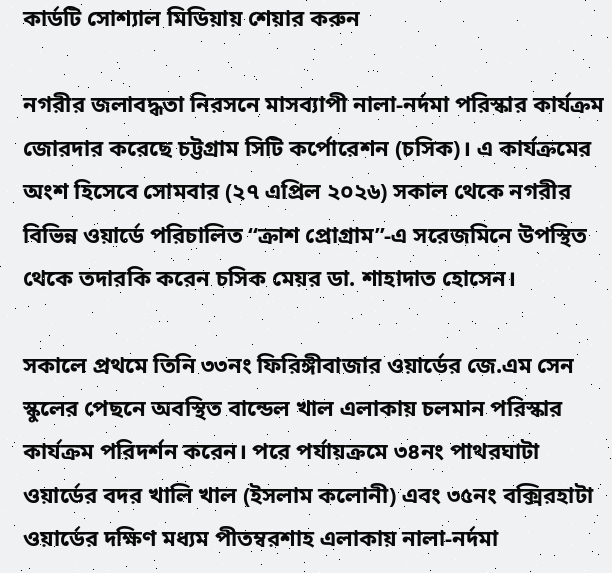কার্ডটি সোশ্যাল মিডিয়ায় শেয়ার করুন

নগরীর জলাবদ্ধতা নিরসনে মাসব্যাপী নালা-নর্দমা পরিস্কার কার্যক্রম জোরদার করেছে চট্টগ্রাম সিটি কর্পোরেশন (চসিক)। এ কার্যক্রমের অংশ হিসেবে সোমবার (২৭ এপ্রিল ২০২৬) সকাল থেকে নগরীর বিভিন্ন ওয়ার্ডে পরিচালিত “ক্রাশ প্রোগ্রাম”-এ সরেজমিনে উপস্থিত থেকে তদারকি করেন চসিক মেয়র ডা. শাহাদাত হোসেন।

সকালে প্রথমে তিনি ৩৩নং ফিরিঙ্গীবাজার ওয়ার্ডের জে.এম সেন স্কুলের পেছনে অবস্থিত বান্ডেল খাল এলাকায় চলমান পরিস্কার কার্যক্রম পরিদর্শন করেন। পরে পর্যায়ক্রমে ৩৪নং পাথরঘাটা ওয়ার্ডের বদর খালি খাল (ইসলাম কলোনী) এবং ৩৫নং বক্সিরহাটা ওয়ার্ডের দক্ষিণ মধ্যম পীতম্বরশাহ এলাকায় নালা-নর্দমা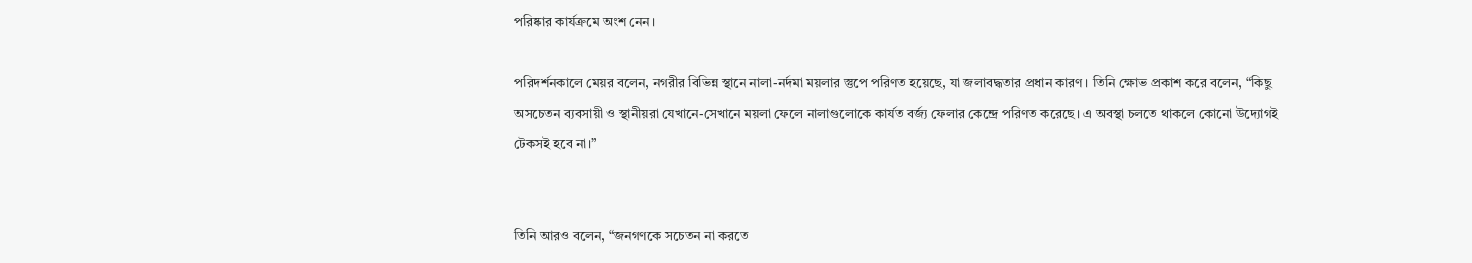পরিষ্কার কার্যক্রমে অংশ নেন।

পরিদর্শনকালে মেয়র বলেন, নগরীর বিভিন্ন স্থানে নালা-নর্দমা ময়লার স্তুপে পরিণত হয়েছে, যা জলাবদ্ধতার প্রধান কারণ। তিনি ক্ষোভ প্রকাশ করে বলেন, “কিছু অসচেতন ব্যবসায়ী ও স্থানীয়রা যেখানে-সেখানে ময়লা ফেলে নালাগুলোকে কার্যত বর্জ্য ফেলার কেন্দ্রে পরিণত করেছে। এ অবস্থা চলতে থাকলে কোনো উদ্যোগই টেকসই হবে না।”


তিনি আরও বলেন, “জনগণকে সচেতন না করতে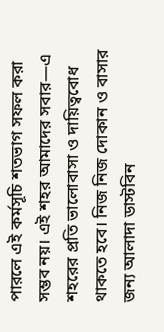পারলে এই কর্মসূচি শতভাগ সফল করা সম্ভব নয়। এই শহর আমাদের সবার—এ শহরের প্রতি ভালোবাসা ও দায়িত্ববোধ থাকতে হবে। নিজ নিজ দোকান ও বাসার জন্য আলাদা ডাস্টবিন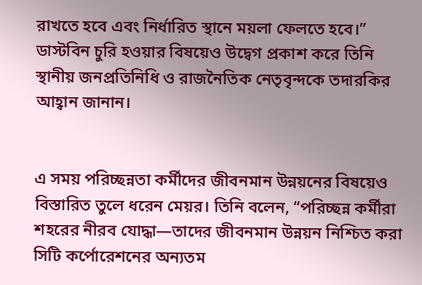রাখতে হবে এবং নির্ধারিত স্থানে ময়লা ফেলতে হবে।” ডাস্টবিন চুরি হওয়ার বিষয়েও উদ্বেগ প্রকাশ করে তিনি স্থানীয় জনপ্রতিনিধি ও রাজনৈতিক নেতৃবৃন্দকে তদারকির আহ্বান জানান।


এ সময় পরিচ্ছন্নতা কর্মীদের জীবনমান উন্নয়নের বিষয়েও বিস্তারিত তুলে ধরেন মেয়র। তিনি বলেন, “পরিচ্ছন্ন কর্মীরা শহরের নীরব যোদ্ধা—তাদের জীবনমান উন্নয়ন নিশ্চিত করা সিটি কর্পোরেশনের অন্যতম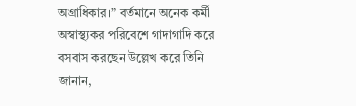অগ্রাধিকার।” বর্তমানে অনেক কর্মী অস্বাস্থ্যকর পরিবেশে গাদাগাদি করে বসবাস করছেন উল্লেখ করে তিনি জানান,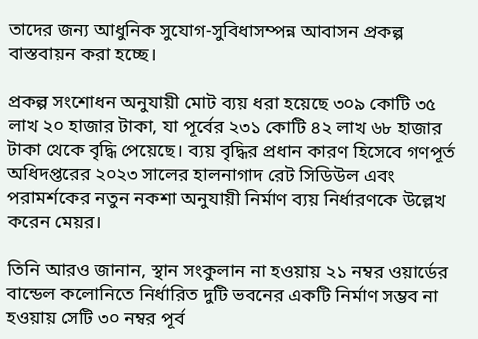তাদের জন্য আধুনিক সুযোগ-সুবিধাসম্পন্ন আবাসন প্রকল্প বাস্তবায়ন করা হচ্ছে।

প্রকল্প সংশোধন অনুযায়ী মোট ব্যয় ধরা হয়েছে ৩০৯ কোটি ৩৫ লাখ ২০ হাজার টাকা, যা পূর্বের ২৩১ কোটি ৪২ লাখ ৬৮ হাজার টাকা থেকে বৃদ্ধি পেয়েছে। ব্যয় বৃদ্ধির প্রধান কারণ হিসেবে গণপূর্ত অধিদপ্তরের ২০২৩ সালের হালনাগাদ রেট সিডিউল এবং পরামর্শকের নতুন নকশা অনুযায়ী নির্মাণ ব্যয় নির্ধারণকে উল্লেখ করেন মেয়র।

তিনি আরও জানান, স্থান সংকুলান না হওয়ায় ২১ নম্বর ওয়ার্ডের বান্ডেল কলোনিতে নির্ধারিত দুটি ভবনের একটি নির্মাণ সম্ভব না হওয়ায় সেটি ৩০ নম্বর পূর্ব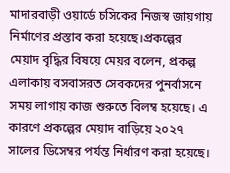মাদারবাড়ী ওয়ার্ডে চসিকের নিজস্ব জায়গায় নির্মাণের প্রস্তাব করা হয়েছে।প্রকল্পের মেয়াদ বৃদ্ধির বিষয়ে মেয়র বলেন, প্রকল্প এলাকায় বসবাসরত সেবকদের পুনর্বাসনে সময় লাগায় কাজ শুরুতে বিলম্ব হয়েছে। এ কারণে প্রকল্পের মেয়াদ বাড়িয়ে ২০২৭ সালের ডিসেম্বর পর্যন্ত নির্ধারণ করা হয়েছে।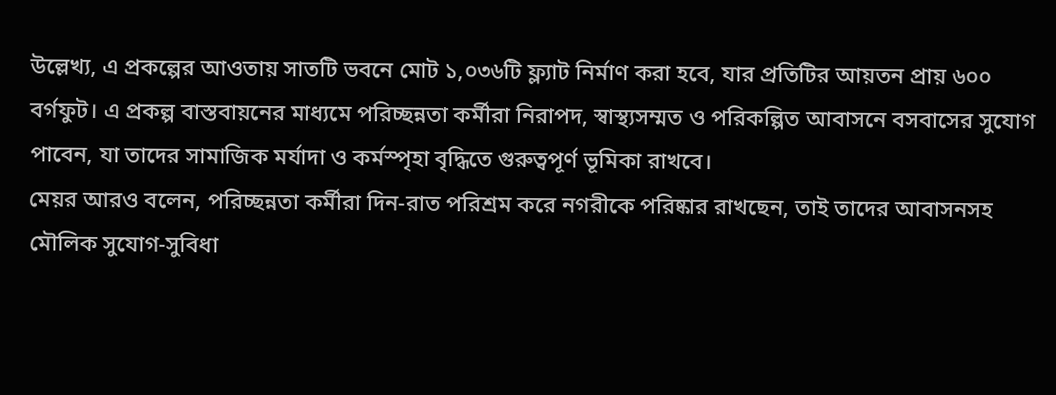উল্লেখ্য, এ প্রকল্পের আওতায় সাতটি ভবনে মোট ১,০৩৬টি ফ্ল্যাট নির্মাণ করা হবে, যার প্রতিটির আয়তন প্রায় ৬০০ বর্গফুট। এ প্রকল্প বাস্তবায়নের মাধ্যমে পরিচ্ছন্নতা কর্মীরা নিরাপদ, স্বাস্থ্যসম্মত ও পরিকল্পিত আবাসনে বসবাসের সুযোগ পাবেন, যা তাদের সামাজিক মর্যাদা ও কর্মস্পৃহা বৃদ্ধিতে গুরুত্বপূর্ণ ভূমিকা রাখবে।
মেয়র আরও বলেন, পরিচ্ছন্নতা কর্মীরা দিন-রাত পরিশ্রম করে নগরীকে পরিষ্কার রাখছেন, তাই তাদের আবাসনসহ মৌলিক সুযোগ-সুবিধা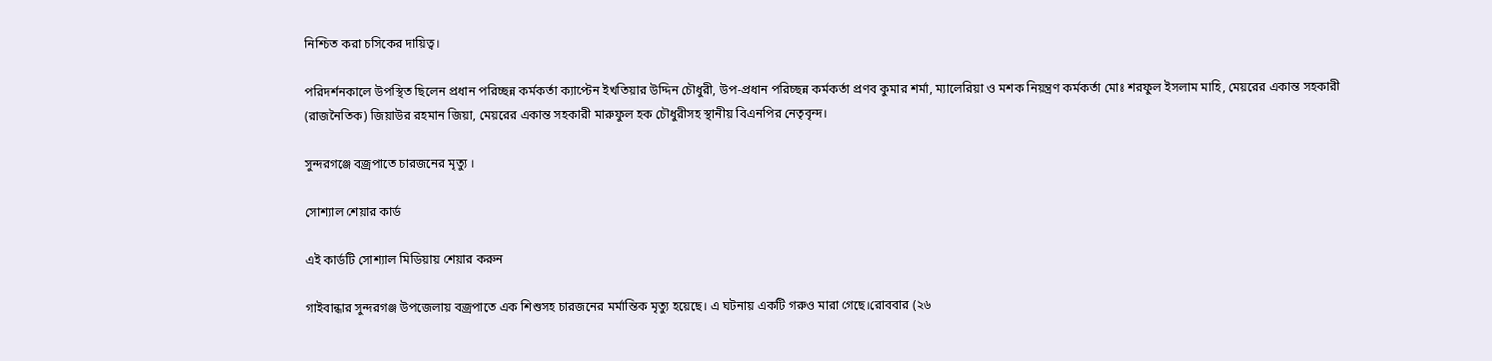নিশ্চিত করা চসিকের দায়িত্ব।

পরিদর্শনকালে উপস্থিত ছিলেন প্রধান পরিচ্ছন্ন কর্মকর্তা ক্যাপ্টেন ইখতিয়ার উদ্দিন চৌধুরী, উপ-প্রধান পরিচ্ছন্ন কর্মকর্তা প্রণব কুমার শর্মা, ম্যালেরিয়া ও মশক নিয়ন্ত্রণ কর্মকর্তা মোঃ শরফুল ইসলাম মাহি, মেয়রের একান্ত সহকারী (রাজনৈতিক) জিয়াউর রহমান জিয়া, মেয়রের একান্ত সহকারী মারুফুল হক চৌধুরীসহ স্থানীয় বিএনপির নেতৃবৃন্দ।

সুন্দরগঞ্জে বজ্রপাতে চারজনের মৃত্যু ।

সোশ্যাল শেয়ার কার্ড

এই কার্ডটি সোশ্যাল মিডিয়ায় শেয়ার করুন

গাইবান্ধার সুন্দরগঞ্জ উপজেলায় বজ্রপাতে এক শিশুসহ চারজনের মর্মান্তিক মৃত্যু হয়েছে। এ ঘটনায় একটি গরুও মারা গেছে।রোববার (২৬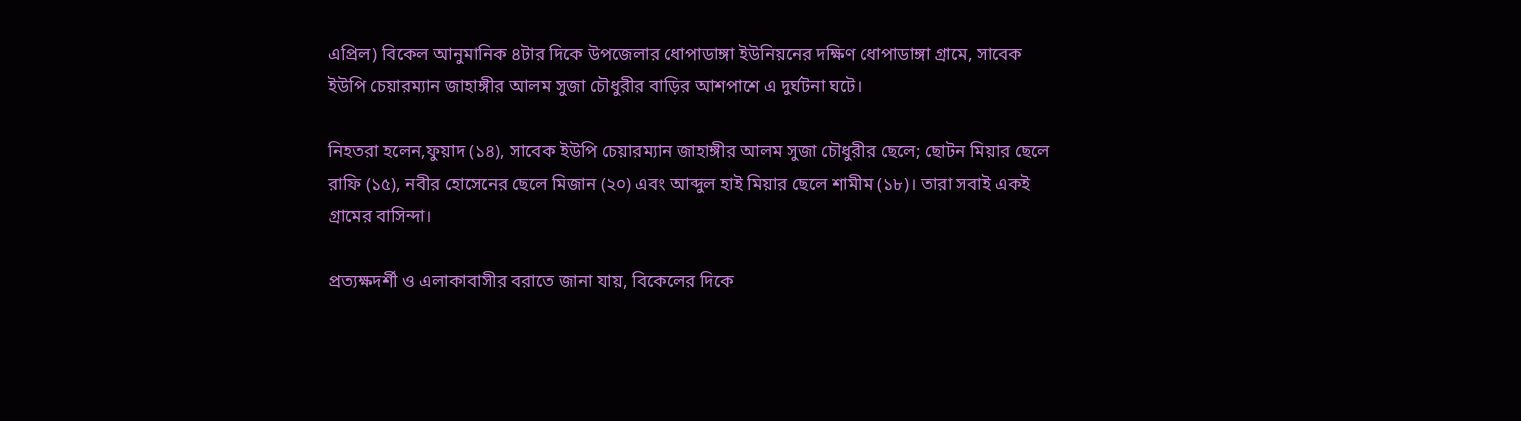এপ্রিল) বিকেল আনুমানিক ৪টার দিকে উপজেলার ধোপাডাঙ্গা ইউনিয়নের দক্ষিণ ধোপাডাঙ্গা গ্রামে, সাবেক ইউপি চেয়ারম্যান জাহাঙ্গীর আলম সুজা চৌধুরীর বাড়ির আশপাশে এ দুর্ঘটনা ঘটে।

নিহতরা হলেন,ফুয়াদ (১৪), সাবেক ইউপি চেয়ারম্যান জাহাঙ্গীর আলম সুজা চৌধুরীর ছেলে; ছোটন মিয়ার ছেলে রাফি (১৫), নবীর হোসেনের ছেলে মিজান (২০) এবং আব্দুল হাই মিয়ার ছেলে শামীম (১৮)। তারা সবাই একই গ্রামের বাসিন্দা।

প্রত্যক্ষদর্শী ও এলাকাবাসীর বরাতে জানা যায়, বিকেলের দিকে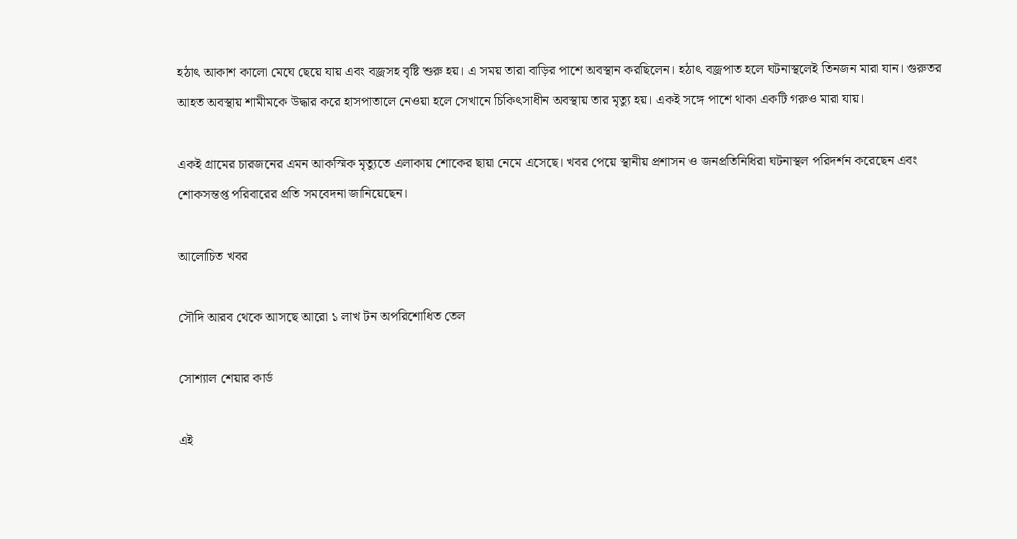হঠাৎ আকাশ কালো মেঘে ছেয়ে যায় এবং বজ্রসহ বৃষ্টি শুরু হয়। এ সময় তারা বাড়ির পাশে অবস্থান করছিলেন। হঠাৎ বজ্রপাত হলে ঘটনাস্থলেই তিনজন মারা যান। গুরুতর আহত অবস্থায় শামীমকে উদ্ধার করে হাসপাতালে নেওয়া হলে সেখানে চিকিৎসাধীন অবস্থায় তার মৃত্যু হয়। একই সঙ্গে পাশে থাকা একটি গরুও মারা যায়।

একই গ্রামের চারজনের এমন আকস্মিক মৃত্যুতে এলাকায় শোকের ছায়া নেমে এসেছে। খবর পেয়ে স্থানীয় প্রশাসন ও জনপ্রতিনিধিরা ঘটনাস্থল পরিদর্শন করেছেন এবং শোকসন্তপ্ত পরিবারের প্রতি সমবেদনা জানিয়েছেন।

আলোচিত খবর

সৌদি আরব থেকে আসছে আরো ১ লাখ টন অপরিশোধিত তেল

সোশ্যাল শেয়ার কার্ড

এই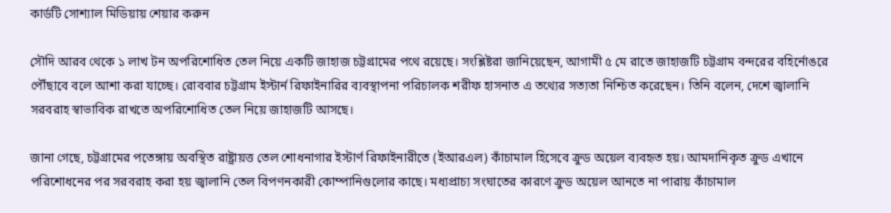কার্ডটি সোশ্যাল মিডিয়ায় শেয়ার করুন

সৌদি আরব থেকে ১ লাখ টন অপরিশোধিত তেল নিয়ে একটি জাহাজ চট্টগ্রামের পথে রয়েছে। সংশ্লিষ্টরা জানিয়েছেন, আগামী ৫ মে রাতে জাহাজটি চট্টগ্রাম বন্দরের বহির্নোঙরে পৌঁছাবে বলে আশা করা যাচ্ছে। রোববার চট্টগ্রাম ইস্টার্ন রিফাইনারির ব্যবস্থাপনা পরিচালক শরীফ হাসনাত এ তথ্যের সত্যতা নিশ্চিত করেছেন। তিনি বলেন, দেশে জ্বালানি সরবরাহ স্বাভাবিক রাখতে অপরিশোধিত তেল নিয়ে জাহাজটি আসছে।

জানা গেছে, চট্টগ্রামের পতেঙ্গায় অবস্থিত রাষ্ট্রায়ত্ত তেল শোধনাগার ইস্টার্ণ রিফাইনারীতে (ইআরএল) কাঁচামাল হিসেবে ক্রুড অয়েল ব্যবহৃত হয়। আমদানিকৃত ক্রুড এখানে পরিশোধনের পর সরবরাহ করা হয় জ্বালানি তেল বিপণনকারী কোম্পানিগুলোর কাছে। মধ্যপ্রাচ্য সংঘাতের কারণে ক্রুড অয়েল আনতে না পারায় কাঁচামাল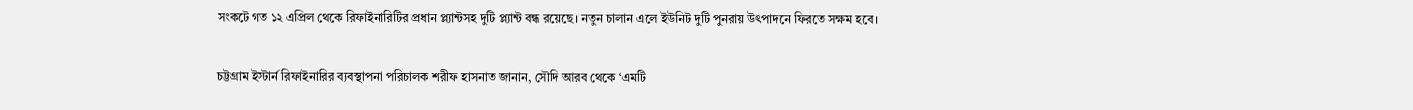সংকটে গত ১২ এপ্রিল থেকে রিফাইনারিটির প্রধান প্ল্যান্টসহ দুটি প্ল্যান্ট বন্ধ রয়েছে। নতুন চালান এলে ইউনিট দুটি পুনরায় উৎপাদনে ফিরতে সক্ষম হবে।

চট্টগ্রাম ইস্টার্ন রিফাইনারির ব্যবস্থাপনা পরিচালক শরীফ হাসনাত জানান, সৌদি আরব থেকে ‘এমটি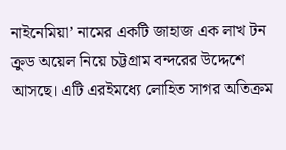নাইনেমিয়া’ নামের একটি জাহাজ এক লাখ টন ক্রুড অয়েল নিয়ে চট্টগ্রাম বন্দরের উদ্দেশে আসছে। এটি এরইমধ্যে লোহিত সাগর অতিক্রম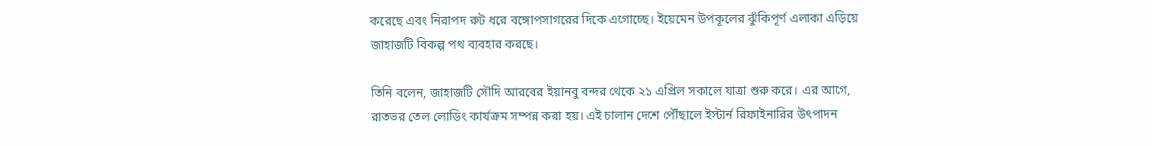করেছে এবং নিরাপদ রুট ধরে বঙ্গোপসাগরের দিকে এগোচ্ছে। ইয়েমেন উপকূলের ঝুঁকিপূর্ণ এলাকা এড়িয়ে জাহাজটি বিকল্প পথ ব্যবহার করছে।

তিনি বলেন, জাহাজটি সৌদি আরবের ইয়ানবু বন্দর থেকে ২১ এপ্রিল সকালে যাত্রা শুরু করে। এর আগে, রাতভর তেল লোডিং কার্যক্রম সম্পন্ন করা হয়। এই চালান দেশে পৌঁছালে ইস্টার্ন রিফাইনারির উৎপাদন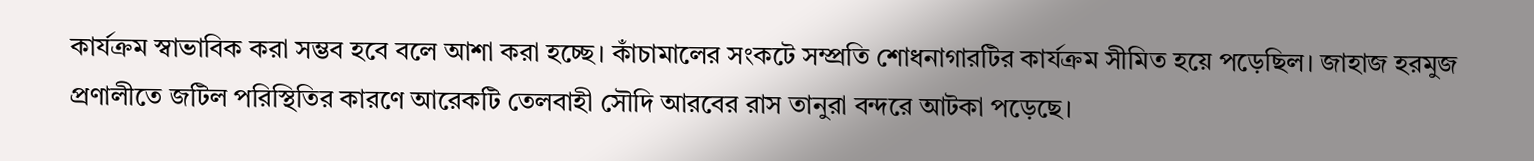কার্যক্রম স্বাভাবিক করা সম্ভব হবে বলে আশা করা হচ্ছে। কাঁচামালের সংকটে সম্প্রতি শোধনাগারটির কার্যক্রম সীমিত হয়ে পড়েছিল। জাহাজ হরমুজ প্রণালীতে জটিল পরিস্থিতির কারণে আরেকটি তেলবাহী সৌদি আরবের রাস তানুরা বন্দরে আটকা পড়েছে।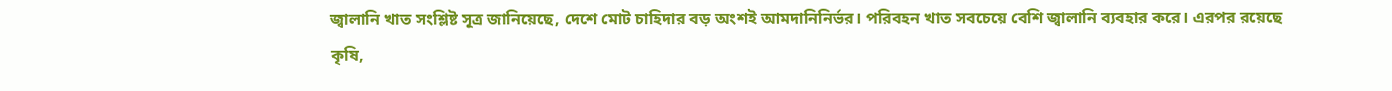জ্বালানি খাত সংশ্লিষ্ট সূত্র জানিয়েছে, দেশে মোট চাহিদার বড় অংশই আমদানিনির্ভর। পরিবহন খাত সবচেয়ে বেশি জ্বালানি ব্যবহার করে। এরপর রয়েছে কৃষি,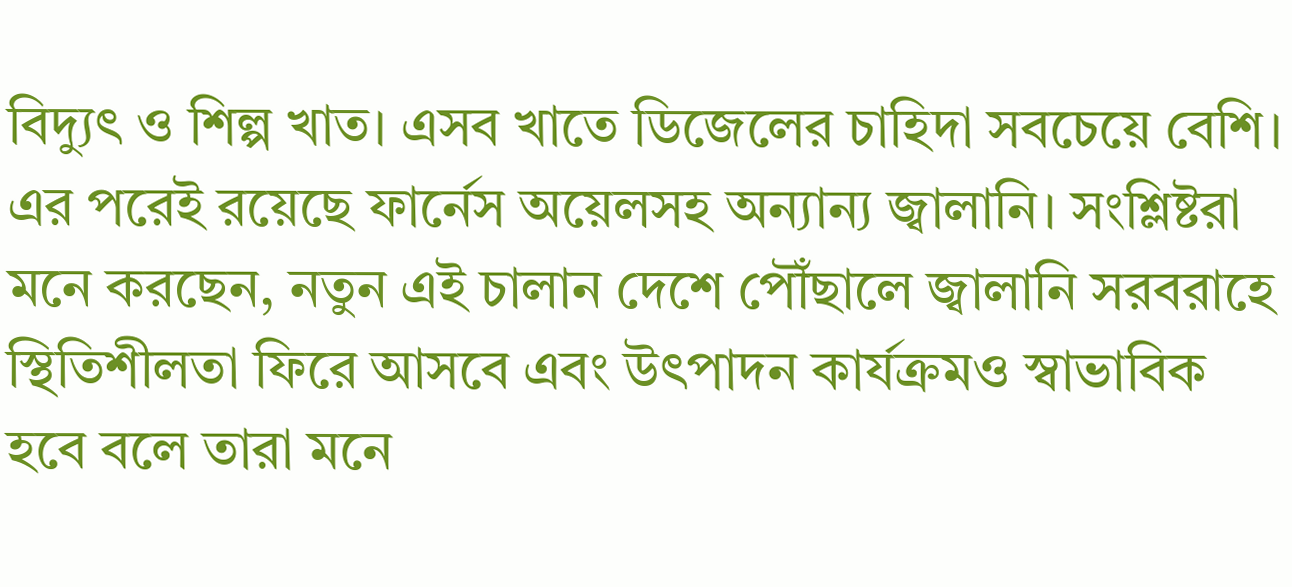বিদ্যুৎ ও শিল্প খাত। এসব খাতে ডিজেলের চাহিদা সবচেয়ে বেশি। এর পরেই রয়েছে ফার্নেস অয়েলসহ অন্যান্য জ্বালানি। সংশ্লিষ্টরা মনে করছেন, নতুন এই চালান দেশে পৌঁছালে জ্বালানি সরবরাহে স্থিতিশীলতা ফিরে আসবে এবং উৎপাদন কার্যক্রমও স্বাভাবিক হবে বলে তারা মনে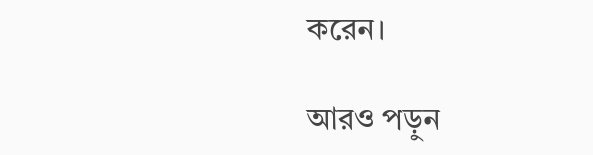করেন।

আরও পড়ুন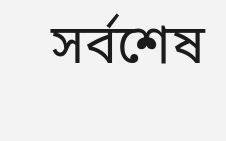সর্বশেষ